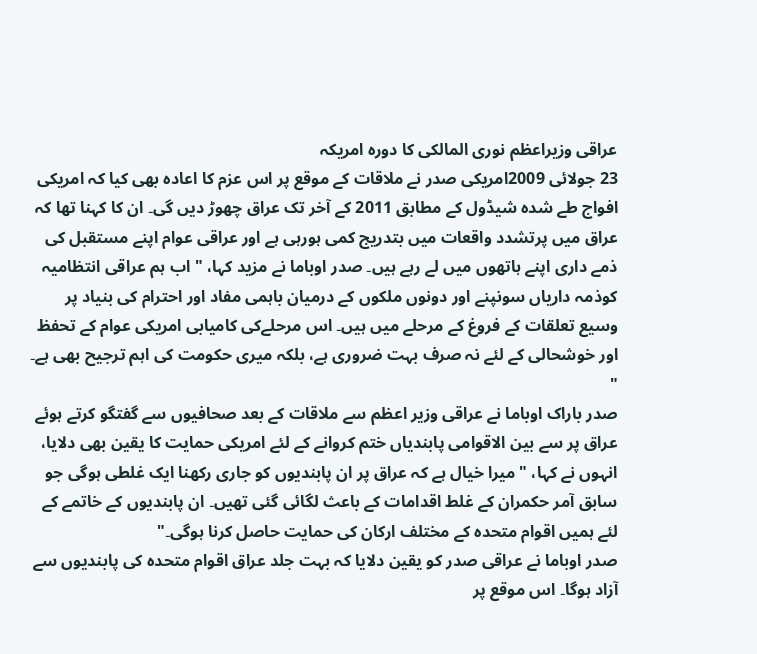عراقی وزیراعظم نوری المالکی کا دورہ امریکہ
23 جولائی 2009امریکی صدر نے ملاقات کے موقع پر اس عزم کا اعادہ بھی کیا کہ امریکی افواج طے شدہ شیڈول کے مطابق 2011 کے آخر تک عراق چھوڑ دیں گی۔ ان کا کہنا تھا کہ عراق میں پرتشدد واقعات میں بتدریج کمی ہورہی ہے اور عراقی عوام اپنے مستقبل کی ذمے داری اپنے ہاتھوں میں لے رہے ہیں۔ صدر اوباما نے مزید کہا، " اب ہم عراقی انتظامیہ کوذمہ داریاں سونپنے اور دونوں ملکوں کے درمیان باہمی مفاد اور احترام کی بنیاد پر وسیع تعلقات کے فروغ کے مرحلے میں ہیں۔ اس مرحلےکی کامیابی امریکی عوام کے تحفظ اور خوشحالی کے لئے نہ صرف بہت ضروری ہے، بلکہ میری حکومت کی اہم ترجیح بھی ہے۔ "
صدر باراک اوباما نے عراقی وزیر اعظم سے ملاقات کے بعد صحافیوں سے گفتگو کرتے ہوئے عراق پر سے بین الاقوامی پابندیاں ختم کروانے کے لئے امریکی حمایت کا یقین بھی دلایا، انہوں نے کہا، " میرا خیال ہے کہ عراق پر ان پابندیوں کو جاری رکھنا ایک غلطی ہوگی جو سابق آمر حکمران کے غلط اقدامات کے باعث لگائی گئی تھیں۔ ان پابندیوں کے خاتمے کے لئے ہمیں اقوام متحدہ کے مختلف ارکان کی حمایت حاصل کرنا ہوگی۔"
صدر اوباما نے عراقی صدر کو یقین دلایا کہ بہت جلد عراق اقوام متحدہ کی پابندیوں سے آزاد ہوگا۔ اس موقع پر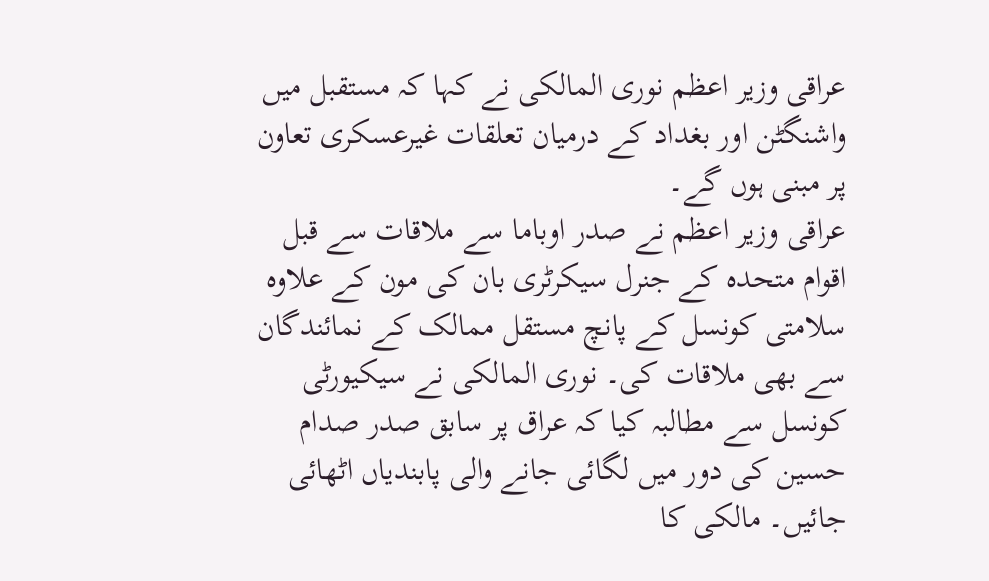عراقی وزیر اعظم نوری المالکی نے کہا کہ مستقبل میں واشنگٹن اور بغداد کے درمیان تعلقات غیرعسکری تعاون پر مبنی ہوں گے۔
عراقی وزیر اعظم نے صدر اوباما سے ملاقات سے قبل اقوام متحدہ کے جنرل سیکرٹری بان کی مون کے علاوہ سلامتی کونسل کے پانچ مستقل ممالک کے نمائندگان سے بھی ملاقات کی۔ نوری المالکی نے سیکیورٹی کونسل سے مطالبہ کیا کہ عراق پر سابق صدر صدام حسین کی دور میں لگائی جانے والی پابندیاں اٹھائی جائیں۔ مالکی کا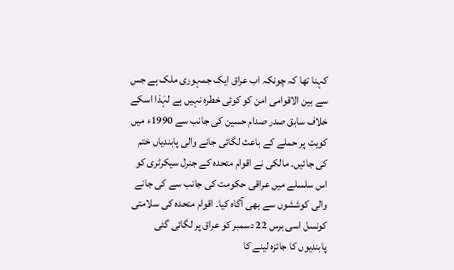کہنا تھا کہ چونکہ اب عراق ایک جمہوری ملک ہے جس سے بین الاقوامی امن کو کوئی خطرہ نہیں ہے لہٰذا اسکے خلاف سابق صدر صدام حسین کی جانب سے 1990ء میں کویت پر حملے کے باعث لگائی جانے والی پابندیاں ختم کی جائیں۔ مالکی نے اقوام متحدہ کے جنرل سیکرٹری کو اس سلسلے میں عراقی حکومت کی جانب سے کی جانے والی کوششوں سے بھی آگاہ کیا۔ اقوام متحدہ کی سلامتی کونسل اسی برس 22 دسمبر کو عراق پر لگائی گئی پابندیوں کا جائزہ لینے کا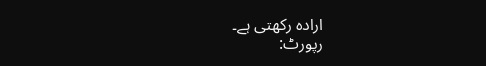ارادہ رکھتی ہے۔
رپورٹ: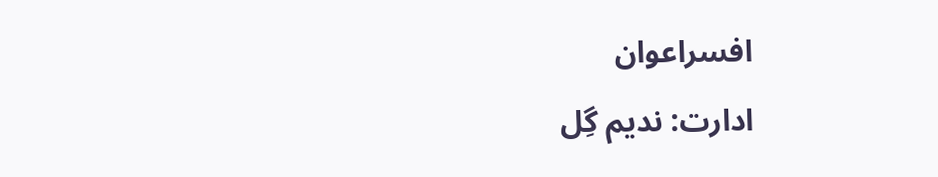افسراعوان
ادارت: ندیم گِل